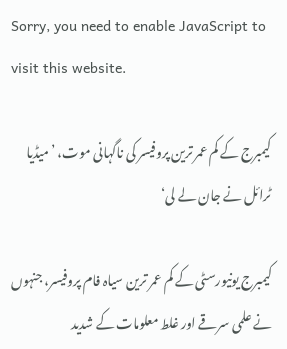Sorry, you need to enable JavaScript to visit this website.

کیمبرج کے کم عمر ترین پروفیسر کی ناگہانی موت، ’میڈیا ٹرائل نے جان لے لی‘

کیمبرج یونیورسٹی کے کم عمر ترین سیاہ فام پروفیسر، جنہوں نے علمی سرقے اور غلط معلومات کے شدید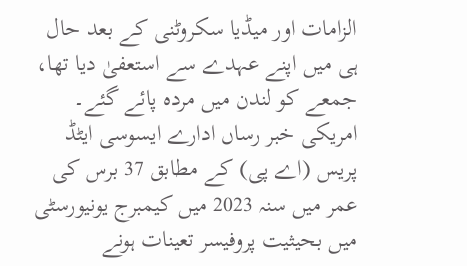الزامات اور میڈیا سکروٹنی کے بعد حال ہی میں اپنے عہدے سے استعفیٰ دیا تھا، جمعے کو لندن میں مردہ پائے گئے۔
امریکی خبر رساں ادارے ایسوسی ایٹڈ پریس (اے پی) کے مطابق 37 برس کی عمر میں سنہ 2023 میں کیمبرج یونیورسٹی میں بحیثیت پروفیسر تعینات ہونے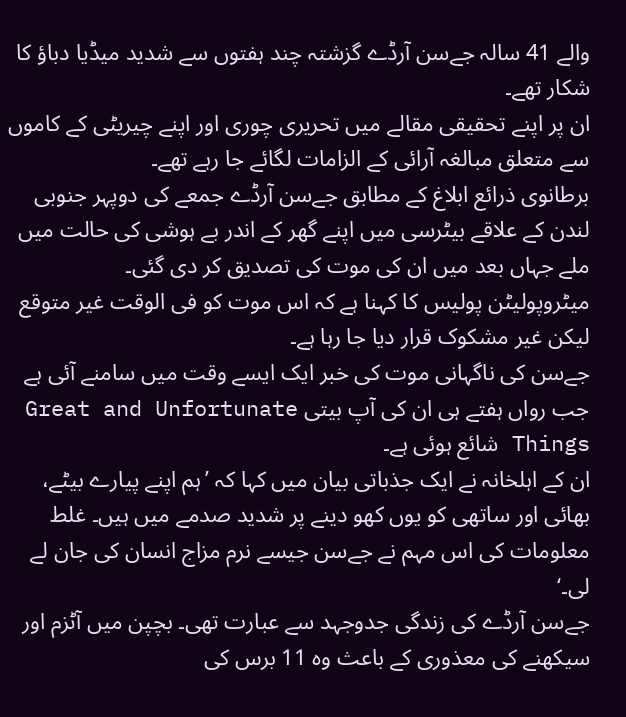والے 41 سالہ جےسن آرڈے گزشتہ چند ہفتوں سے شدید میڈیا دباؤ کا شکار تھے۔
ان پر اپنے تحقیقی مقالے میں تحریری چوری اور اپنے چیریٹی کے کاموں سے متعلق مبالغہ آرائی کے الزامات لگائے جا رہے تھے۔
برطانوی ذرائع ابلاغ کے مطابق جےسن آرڈے جمعے کی دوپہر جنوبی لندن کے علاقے بیٹرسی میں اپنے گھر کے اندر بے ہوشی کی حالت میں ملے جہاں بعد میں ان کی موت کی تصدیق کر دی گئی۔
میٹروپولیٹن پولیس کا کہنا ہے کہ اس موت کو فی الوقت غیر متوقع لیکن غیر مشکوک قرار دیا جا رہا ہے۔
جےسن کی ناگہانی موت کی خبر ایک ایسے وقت میں سامنے آئی ہے جب رواں ہفتے ہی ان کی آپ بیتی Great and Unfortunate Things شائع ہوئی ہے۔
ان کے اہلخانہ نے ایک جذباتی بیان میں کہا کہ ’ہم اپنے پیارے بیٹے، بھائی اور ساتھی کو یوں کھو دینے پر شدید صدمے میں ہیں۔ غلط معلومات کی اس مہم نے جےسن جیسے نرم مزاج انسان کی جان لے لی۔‘
جےسن آرڈے کی زندگی جدوجہد سے عبارت تھی۔ بچپن میں آٹزم اور سیکھنے کی معذوری کے باعث وہ 11 برس کی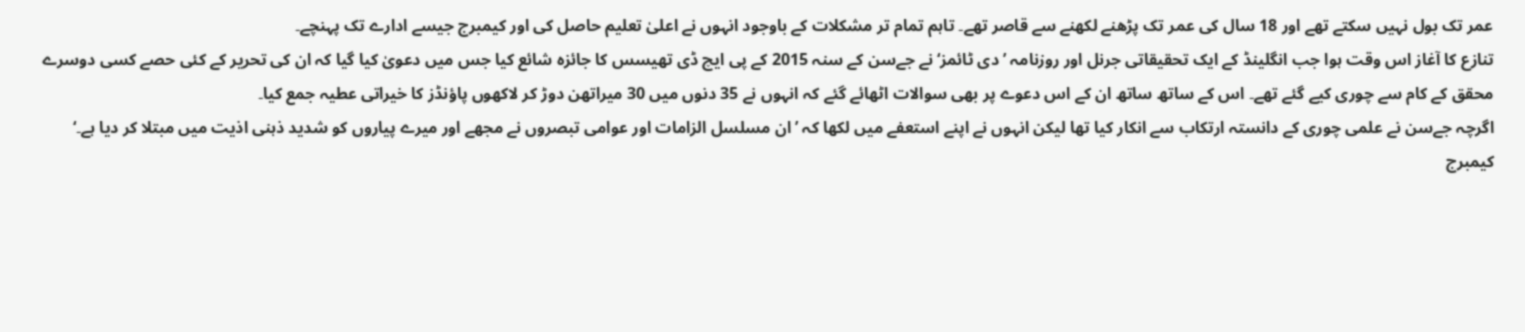عمر تک بول نہیں سکتے تھے اور 18 سال کی عمر تک پڑھنے لکھنے سے قاصر تھے۔ تاہم تمام تر مشکلات کے باوجود انہوں نے اعلیٰ تعلیم حاصل کی اور کیمبرج جیسے ادارے تک پہنچے۔
تنازع کا آغاز اس وقت ہوا جب انگلینڈ کے ایک تحقیقاتی جرنل اور روزنامہ ’دی ٹائمز‘ نے جےسن کے سنہ 2015 کے پی ایچ ڈی تھیسس کا جائزہ شائع کیا جس میں دعویٰ کیا گیا کہ ان کی تحریر کے کئی حصے کسی دوسرے محقق کے کام سے چوری کیے گئے تھے۔ اس کے ساتھ ساتھ ان کے اس دعوے پر بھی سوالات اٹھائے گئے کہ انہوں نے 35 دنوں میں 30 میراتھن دوڑ کر لاکھوں پاؤنڈز کا خیراتی عطیہ جمع کیا۔
اگرچہ جےسن نے علمی چوری کے دانستہ ارتکاب سے انکار کیا تھا لیکن انہوں نے اپنے استعفے میں لکھا کہ ’ان مسلسل الزامات اور عوامی تبصروں نے مجھے اور میرے پیاروں کو شدید ذہنی اذیت میں مبتلا کر دیا ہے۔‘
کیمبرج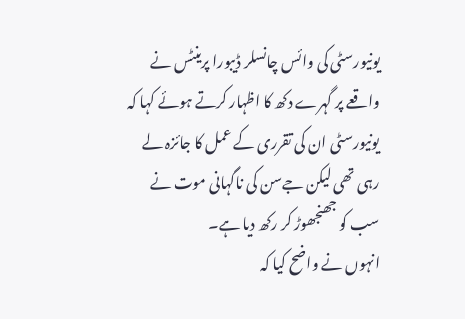یونیورسٹی کی وائس چانسلر ڈيبورا پرینٹس نے واقعے پر گہرے دکھ کا اظہار کرتے ہوئے کہا کہ یونیورسٹی ان کی تقرری کے عمل کا جائزہ لے رہی تھی لیکن جےسن کی ناگہانی موت نے سب کو جھنجھوڑ کر رکھ دیا ہے۔
انہوں نے واضح کیا کہ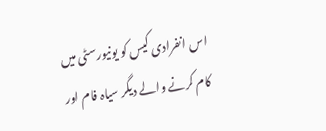اس انفرادی کیس کو یونیورسٹی میں کام کرنے والے دیگر سیاہ فام اور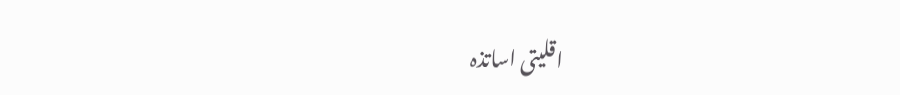اقلیتی اساتذہ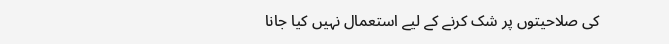کی صلاحیتوں پر شک کرنے کے لیے استعمال نہیں کیا جانا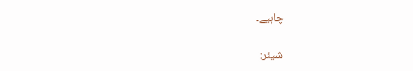چاہیے۔

شیئر: